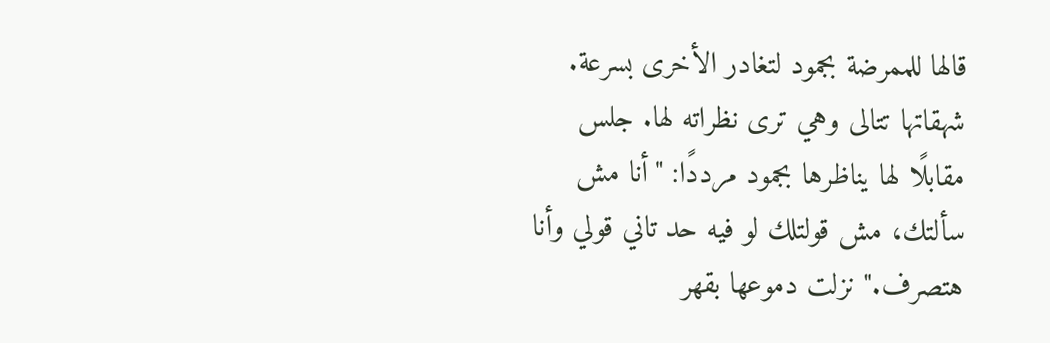قالها للممرضة بجمود لتغادر الأخرى بسرعة. شهقاتها تتالى وهي ترى نظراته لها. جلس مقابلًا لها يناظرها بجمود مرددًا: "أنا مش سألتك، مش قولتلك لو فيه حد تاني قولي وأنا هتصرف." نزلت دموعها بقهر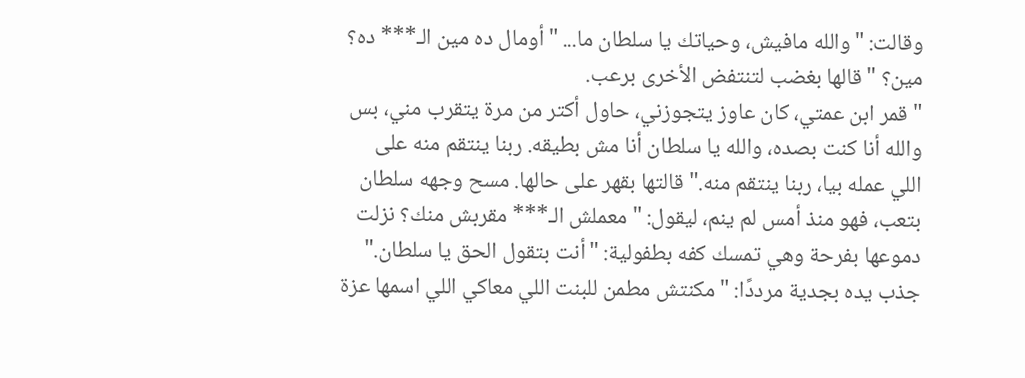وقالت: "والله مافيش، وحياتك يا سلطان ما... "أومال ده مين الـ*** ده؟ مين؟ " قالها بغضب لتنتفض الأخرى برعب.
"قمر ابن عمتي، كان عاوز يتجوزني، حاول أكتر من مرة يتقرب مني، بس والله أنا كنت بصده، والله يا سلطان أنا مش بطيقه. ربنا ينتقم منه على اللي عمله بيا، ربنا ينتقم منه." قالتها بقهر على حالها. مسح وجهه سلطان بتعب، فهو منذ أمس لم ينم، ليقول: "معملش الـ*** مقربش منك؟ نزلت دموعها بفرحة وهي تمسك كفه بطفولية: "أنت بتقول الحق يا سلطان."
جذب يده بجدية مرددًا: "مكنتش مطمن للبنت اللي معاكي اللي اسمها عزة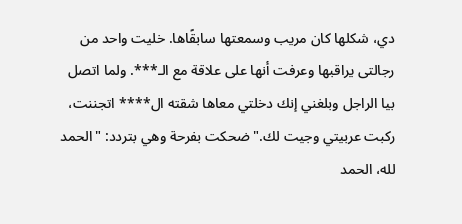دي، شكلها كان مريب وسمعتها سابقًاها. خليت واحد من رجالتى يراقبها وعرفت أنها على علاقة مع الـ***. ولما اتصل بيا الراجل وبلغني إنك دخلتي معاها شقته ال**** اتجننت، ركبت عربيتي وجيت لك." ضحكت بفرحة وهي بتردد: "الحمد لله، الحمد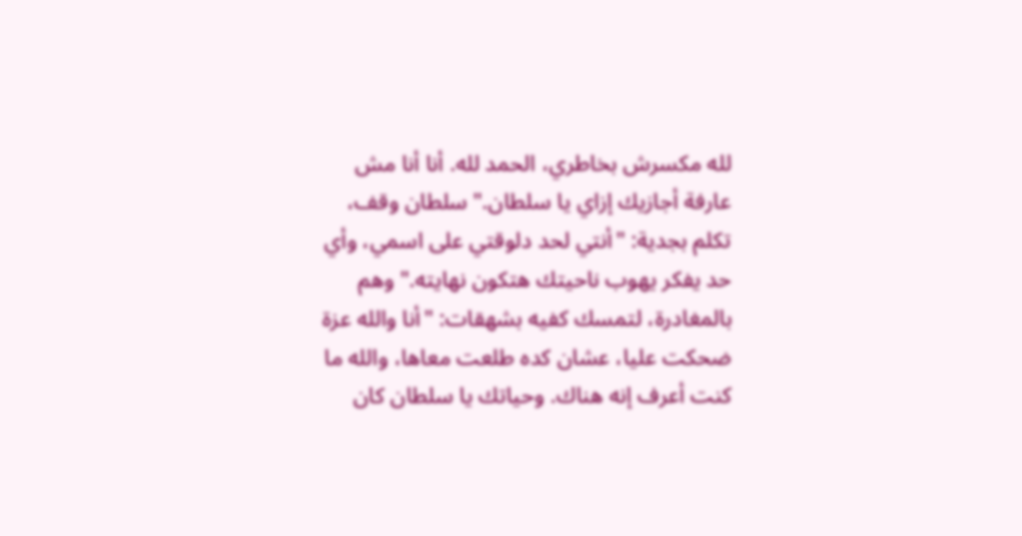لله مكسرش بخاطري، الحمد لله. أنا أنا مش عارفة أجازيك إزاي يا سلطان." سلطان وقف،
تكلم بجدية: "أنتي لحد دلوقتي على اسمي، وأي حد يفكر يهوب ناحيتك هتكون نهايته." وهم بالمغادرة، لتمسك كفيه بشهقات: "أنا والله عزة ضحكت عليا، عشان كده طلعت معاها، والله ما كنت أعرف إنه هناك. وحياتك يا سلطان كان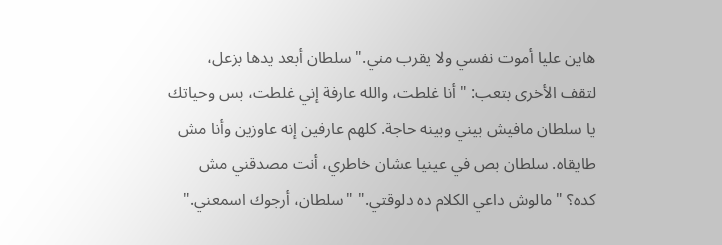هاين عليا أموت نفسي ولا يقرب مني." سلطان أبعد يدها بزعل،
لتقف الأخرى بتعب: "أنا غلطت، والله عارفة إني غلطت، بس وحياتك يا سلطان مافيش بيني وبينه حاجة. كلهم عارفين إنه عاوزين وأنا مش طايقاه. سلطان بص في عينيا عشان خاطري، أنت مصدقني مش كده؟ "مالوش داعي الكلام ده دلوقتي." "سلطان، أرجوك اسمعني."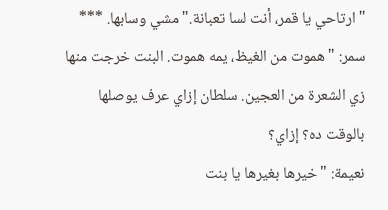"ارتاحي يا قمر، أنت لسا تعبانة." مشي وسابها. *** سمر: "هموت من الغيظ، يمه هموت. البنت خرجت منها زي الشعرة من العجين. سلطان إزاي عرف يوصلها بالوقت ده؟ إزاي؟
نعيمة: "خيرها بغيرها يا بنت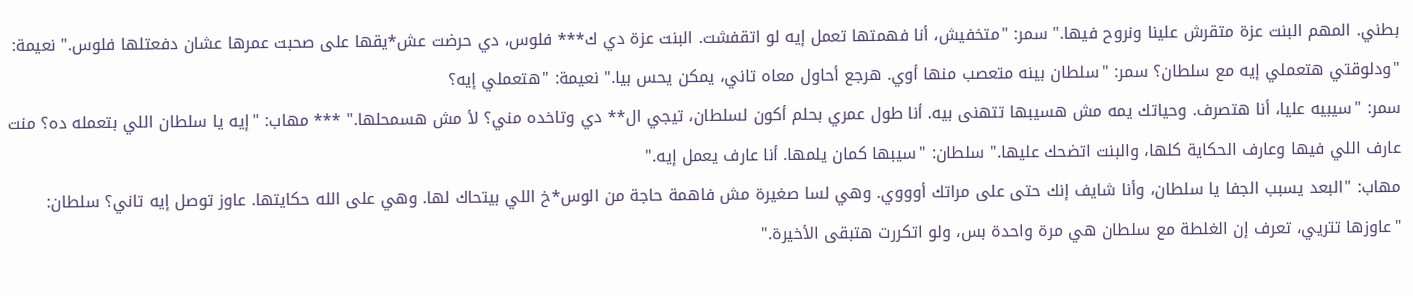بطني. المهم البنت عزة متقرش علينا ونروح فيها." سمر: "متخفيش، أنا فهمتها تعمل إيه لو اتقفشت. البنت عزة دي ك*** فلوس، دي حرضت عش*يقها على صحبت عمرها عشان دفعتلها فلوس." نعيمة: "ودلوقتي هتعملي إيه مع سلطان؟ سمر: "سلطان بينه متعصب منها أوي. هرجع أحاول معاه تاني، يمكن يحس بيا." نعيمة: "هتعملي إيه؟
سمر: "سيبيه عليا، أنا هتصرف. وحياتك يمه مش هسيبها تتهنى بيه. أنا طول عمري بحلم أكون لسلطان، تيجي ال** دي وتاخده مني؟ لأ مش هسمحلها." *** مهاب: "إيه يا سلطان اللي بتعمله ده؟ منت عارف اللي فيها وعارف الحكاية كلها، والبنت اتضحك عليها." سلطان: "سيبها كمان يلمها. أنا عارف يعمل إيه."
مهاب: "البعد يسبب الجفا يا سلطان، وأنا شايف إنك حتى على مراتك أوووي. وهي لسا صغيرة مش فاهمة حاجة من الوس*خ اللي بيتحاك لها. وهي على الله حكايتها. عاوز توصل إيه تاني؟ سلطان: "عاوزها تتريي، تعرف إن الغلطة مع سلطان هي مرة واحدة بس، ولو اتكررت هتبقى الأخيرة."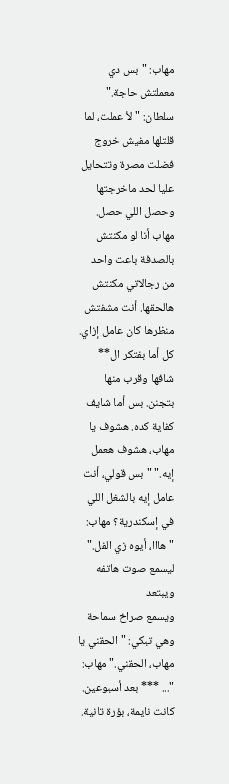مهاب: "بس دي معملتش حاجة."
سلطان: "لأ عملت، لما قلتلها مفيش خروج فضلت مصرة وتتحايل عليا لحد ماخرجتها وحصل اللي حصل. مهاب أنا لو مكنتش بالصدفة باعت واحد من رجالاتي مكنتش هالحقها. أنت مشفتش منظرها كان عامل إزاي. كل أما بفتكر ال** شافها وقرب منها بتجنن. بس أما شايف كفاية كده. هشوف يا مهاب، هشوف هعمل إيه." "بس قولي، أنت عامل إيه بالشغل اللي في إسكندرية؟ مهاب: "هااا، أيوه زي الفل." ليسمع صوت هاتفه ويبتعد
ويسمع صراخ سماحة وهي تبكي: "الحقني يا مهاب، الحقني." مهاب: "... *** بعد أسبوعين. كانت نايمة، بؤرة تانية.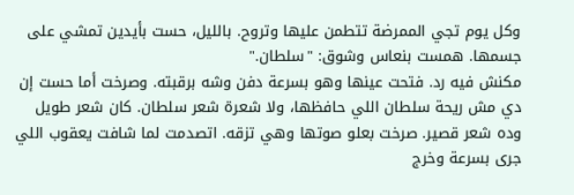وكل يوم تجي الممرضة تتطمن عليها وتروح. بالليل، حست بأيدين تمشي على جسمها. همست بنعاس وشوق: "سلطان."
مكنش فيه رد. فتحت عينها وهو بسرعة دفن وشه برقبته. وصرخت أما حست إن دي مش ريحة سلطان اللي حافظها، ولا شعرة شعر سلطان. كان شعر طويل وده شعر قصير. صرخت بعلو صوتها وهي تزقه. اتصدمت لما شافت يعقوب اللي جرى بسرعة وخرج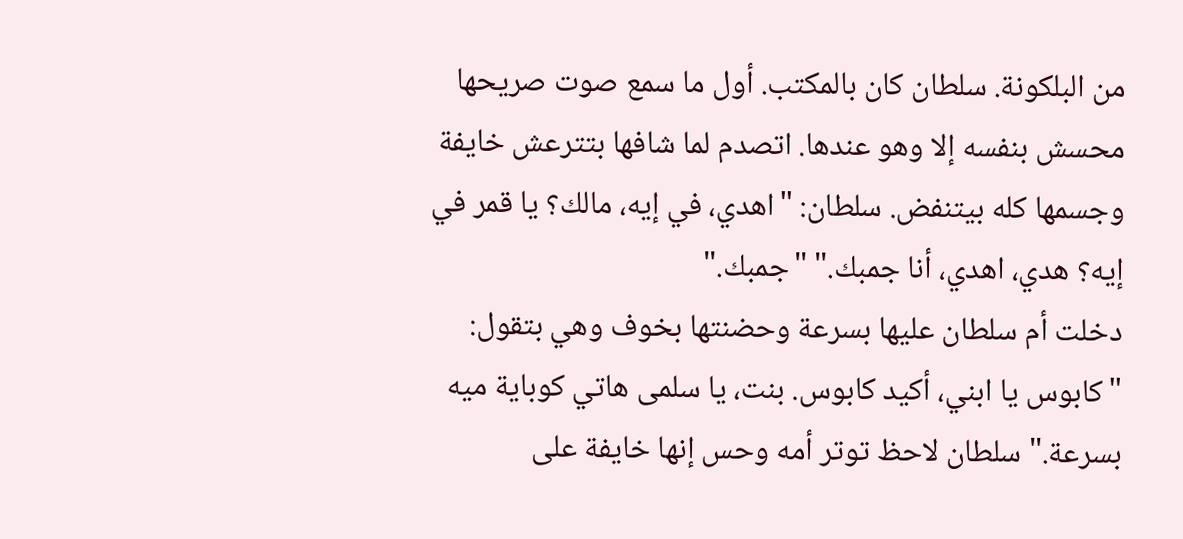من البلكونة. سلطان كان بالمكتب. أول ما سمع صوت صريحها محسش بنفسه إلا وهو عندها. اتصدم لما شافها بتترعش خايفة وجسمها كله بيتنفض. سلطان: "اهدي، في إيه، مالك؟ يا قمر في إيه؟ هدي، اهدي، أنا جمبك." "جمبك."
دخلت أم سلطان عليها بسرعة وحضنتها بخوف وهي بتقول: "كابوس يا ابني، أكيد كابوس. بنت، يا سلمى هاتي كوباية ميه بسرعة." سلطان لاحظ توتر أمه وحس إنها خايفة على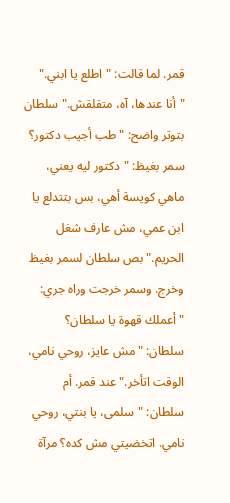قمر. لما قالت: "اطلع يا ابني." "أنا عندها، آه، متقلقش." سلطان بتوتر واضح: "طب أجيب دكتور؟ سمر بغيظ: "دكتور ليه يعني، ماهي كويسة أهي، بس بتتدلع يا ابن عمي، مش عارف شغل الحريم." بص سلطان لسمر بغيظ وخرج. وسمر خرجت وراه جري: "أعملك قهوة يا سلطان؟
سلطان: "مش عايز، روحي نامي، الوقت اتأخر." عند قمر. أم سلطان: "سلمى، يا بنتي، روحي نامي. اتخضيتي مش كده؟ مرآة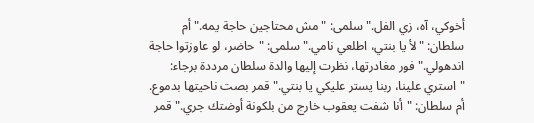أخوكي، آه، زي الفل." سلمى: "مش محتاجين حاجة يمه." أم سلطان: "لأ يا بنتي، اطلعي نامي." سلمى: "حاضر، لو عاوزتوا حاجة اندهولي." فور مغادرتها، نظرت إليها والدة سلطان مرددة برجاء: "استري علينا، ربنا يستر عليكي يا بنتي." قمر بصت ناحيتها بدموع. أم سلطان: "أنا شفت يعقوب خارج من بلكونة أوضتك جري." قمر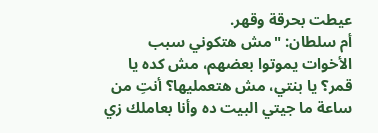عيطت بحرقة وقهر.
أم سلطان: "مش هتكوني سبب الأخوات يموتوا بعضهم، مش كده يا قمر؟ يا بنتي، مش هتعمليها؟ أنتِ من ساعة ما جيتي البيت ده وأنا بعاملك زي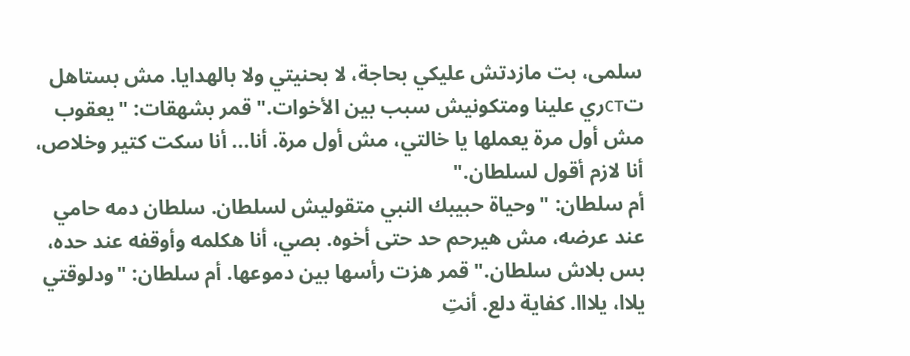سلمى، بت مازدتش عليكي بحاجة، لا بحنيتي ولا بالهدايا. مش بستاهل تстري علينا ومتكونيش سبب بين الأخوات." قمر بشهقات: "يعقوب مش أول مرة يعملها يا خالتي، مش أول مرة. أنا... أنا سكت كتير وخلاص، أنا لازم أقول لسلطان."
أم سلطان: "وحياة حبيبك النبي متقوليش لسلطان. سلطان دمه حامي عند عرضه، مش هيرحم حد حتى أخوه. بصي، أنا هكلمه وأوقفه عند حده، بس بلاش سلطان." قمر هزت رأسها بين دموعها. أم سلطان: "ودلوقتي يلاا، يلااا. كفاية دلع. أنتِ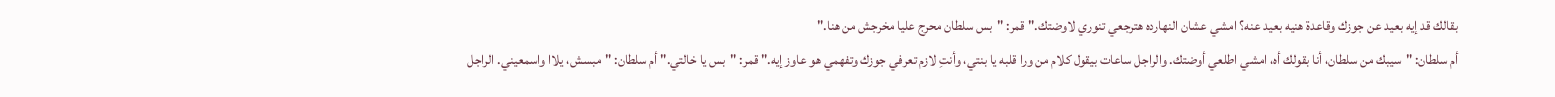بقالك قد إيه بعيد عن جوزك وقاعدة هنيه بعيد عنه؟ امشي عشان النهارده هترجعي تنوري لاوضتك." قمر: "بس سلطان محرج عليا مخرجش من هنا."
أم سلطان: "سيبك من سلطان، أنا بقولك أه، امشي اطلعي أوضتك. والراجل ساعات بيقول كلام من ورا قلبه يا بنتي، وأنتِ لازم تعرفي جوزك وتفهمي هو عاوز إيه." قمر: "بس يا خالتي." أم سلطان: "مبسش، يلاا واسمعيني. الراجل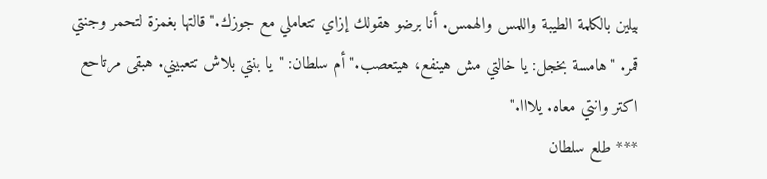بيلين بالكلمة الطيبة واللمس والهمس. أنا برضو هقولك إزاي تتعاملي مع جوزك." قالتها بغمزة لتحمر وجنتي قمر. "هامسة بخجل: يا خالتي مش هينفع، هيتعصب." أم سلطان: "يا بنتي بلاش تتعبيني. هبقى مرتاحع اكتر وانتي معاه. يلااا."
*** طلع سلطان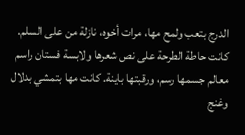الدرج بتعب ولمح مها، مرات أخوه، نازلة من على السلم. كانت حاطة الطرحة على نص شعرها ولابسة فستان راسم معالم جسمها رسم، ورقبتها باينة. كانت مها بتمشي بدلال وغنج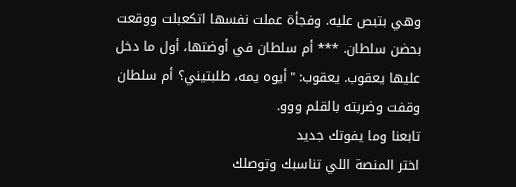وهي بتبص عليه. وفجأة عملت نفسها اتكعبلت ووقعت بحضن سلطان. *** أم سلطان في أوضتها، أول ما دخل عليها يعقوب. يعقوب: "أيوه يمه، طلبتيني؟ أم سلطان وقفت وضربته بالقلم ووو.
تابعنا وما يفوتك جديد
اختر المنصة اللي تناسبك وتوصلك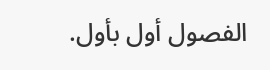الفصول أول بأول.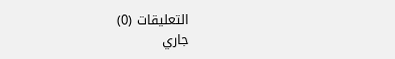التعليقات (0)
جاري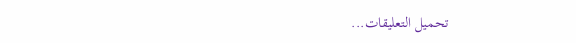تحميل التعليقات...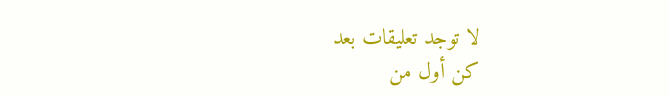لا توجد تعليقات بعد
كن أول من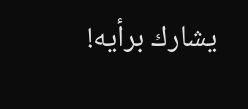يشارك برأيه!